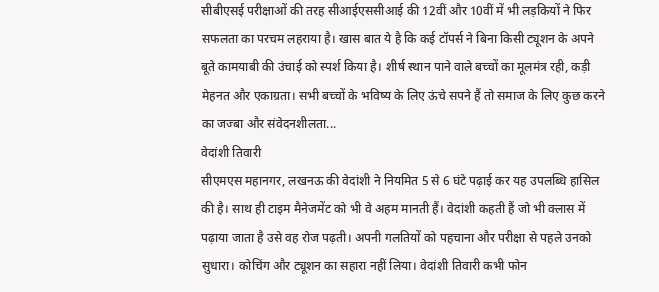सीबीएसई परीक्षाओं की तरह सीआईएससीआई की 12वीं और 10वीं में भी लड़कियों ने फिर सफलता का परचम लहराया है। खास बात ये है कि कई टॉपर्स ने बिना किसी ट्यूशन के अपने बूते कामयाबी की उंचाई को स्पर्श किया है। शीर्ष स्थान पाने वाले बच्चों का मूलमंत्र रही, कड़ी मेहनत और एकाग्रता। सभी बच्चों के भविष्य के लिए ऊंचे सपने हैं तो समाज के लिए कुछ करने का जज्बा और संवेदनशीलता...
वेदांशी तिवारी
सीएमएस महानगर, लखनऊ की वेदांशी ने नियमित 5 से 6 घंटे पढ़ाई कर यह उपलब्धि हासिल की है। साथ ही टाइम मैनेजमेंट को भी वे अहम मानती हैं। वेदांशी कहती हैं जो भी क्लास में पढ़ाया जाता है उसे वह रोज पढ़ती। अपनी गलतियों को पहचाना और परीक्षा से पहले उनको सुधारा। कोचिंग और ट्यूशन का सहारा नहीं लिया। वेदांशी तिवारी कभी फोन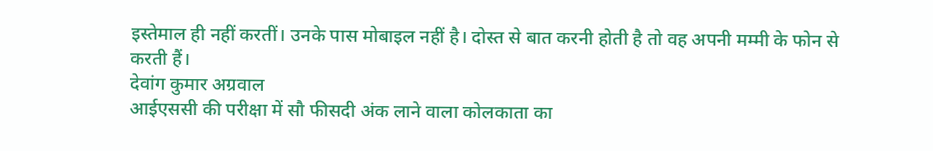इस्तेमाल ही नहीं करतीं। उनके पास मोबाइल नहीं है। दोस्त से बात करनी होती है तो वह अपनी मम्मी के फोन से करती हैं।
देवांग कुमार अग्रवाल
आईएससी की परीक्षा में सौ फीसदी अंक लाने वाला कोलकाता का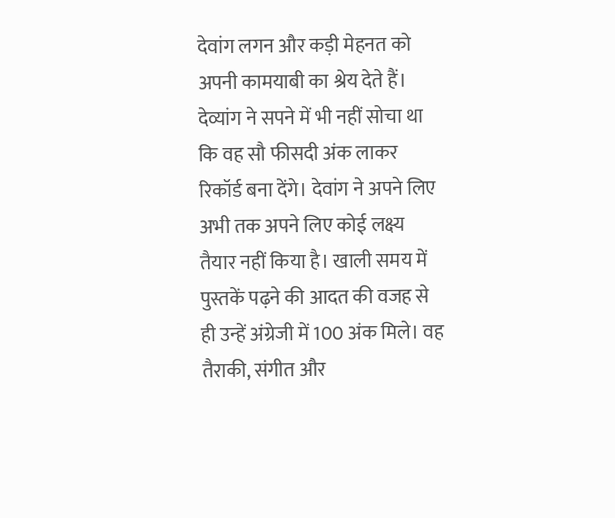देवांग लगन और कड़ी मेहनत को अपनी कामयाबी का श्रेय देते हैं। देव्यांग ने सपने में भी नहीं सोचा था कि वह सौ फीसदी अंक लाकर रिकॉर्ड बना देंगे। देवांग ने अपने लिए अभी तक अपने लिए कोई लक्ष्य तैयार नहीं किया है। खाली समय में पुस्तकें पढ़ने की आदत की वजह से ही उन्हें अंग्रेजी में 100 अंक मिले। वह तैराकी, संगीत और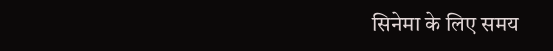सिनेमा के लिए समय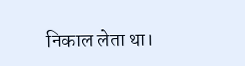निकाल लेता था।